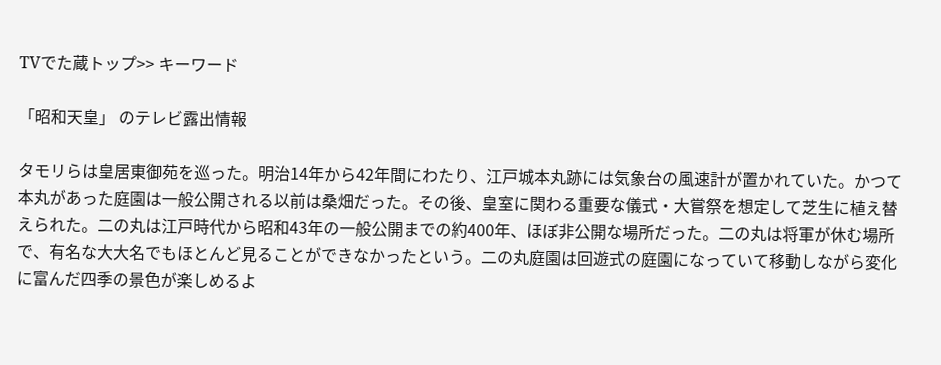TVでた蔵トップ>> キーワード

「昭和天皇」 のテレビ露出情報

タモリらは皇居東御苑を巡った。明治14年から42年間にわたり、江戸城本丸跡には気象台の風速計が置かれていた。かつて本丸があった庭園は一般公開される以前は桑畑だった。その後、皇室に関わる重要な儀式・大嘗祭を想定して芝生に植え替えられた。二の丸は江戸時代から昭和43年の一般公開までの約400年、ほぼ非公開な場所だった。二の丸は将軍が休む場所で、有名な大大名でもほとんど見ることができなかったという。二の丸庭園は回遊式の庭園になっていて移動しながら変化に富んだ四季の景色が楽しめるよ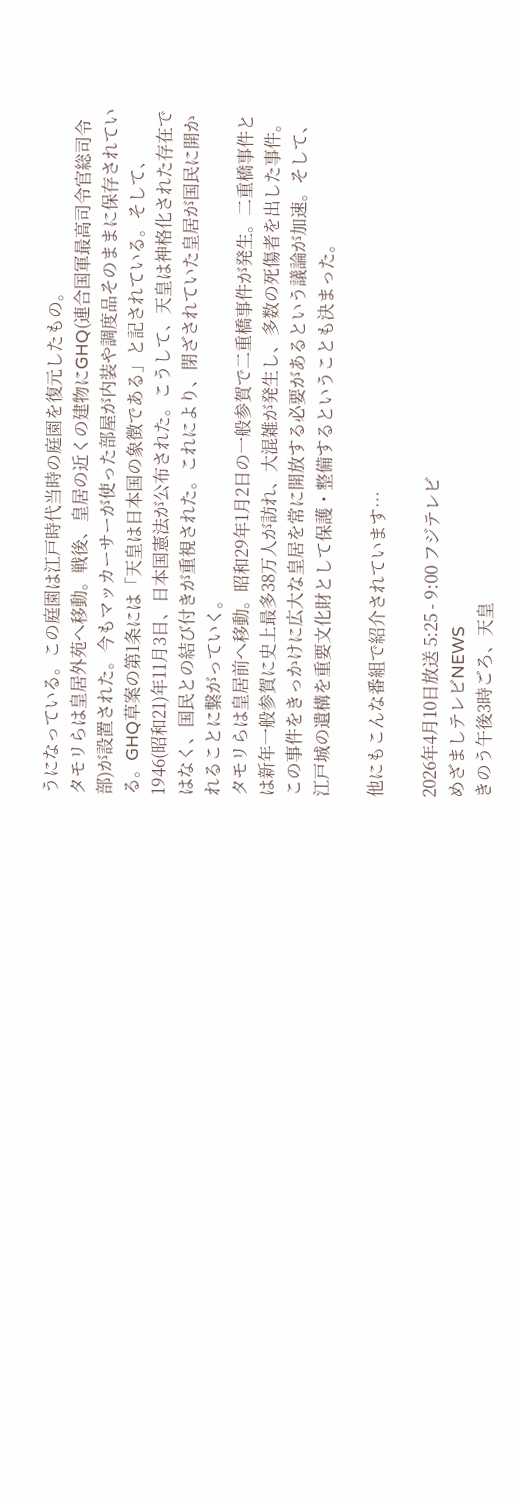うになっている。この庭園は江戸時代当時の庭園を復元したもの。
タモリらは皇居外苑へ移動。戦後、皇居の近くの建物にGHQ(連合国軍最高司令官総司令部)が設置された。今もマッカーサーが使った部屋が内装や調度品そのままに保存されている。GHQ草案の第1条には「天皇は日本国の象徴である」と記されている。そして、1946(昭和21)年11月3日、日本国憲法が公布された。こうして、天皇は神格化された存在ではなく、国民との結び付きが重視された。これにより、閉ざされていた皇居が国民に開かれることに繋がっていく。
タモリらは皇居前へ移動。昭和29年1月2日の一般参賀で二重橋事件が発生。二重橋事件とは新年一般参賀に史上最多38万人が訪れ、大混雑が発生し、多数の死傷者を出した事件。この事件をきっかけに広大な皇居を常に開放する必要があるという議論が加速。そして、江戸城の遺構を重要文化財として保護・整備するということも決まった。

他にもこんな番組で紹介されています…

2026年4月10日放送 5:25 - 9:00 フジテレビ
めざましテレビNEWS
きのう午後3時ごろ、天皇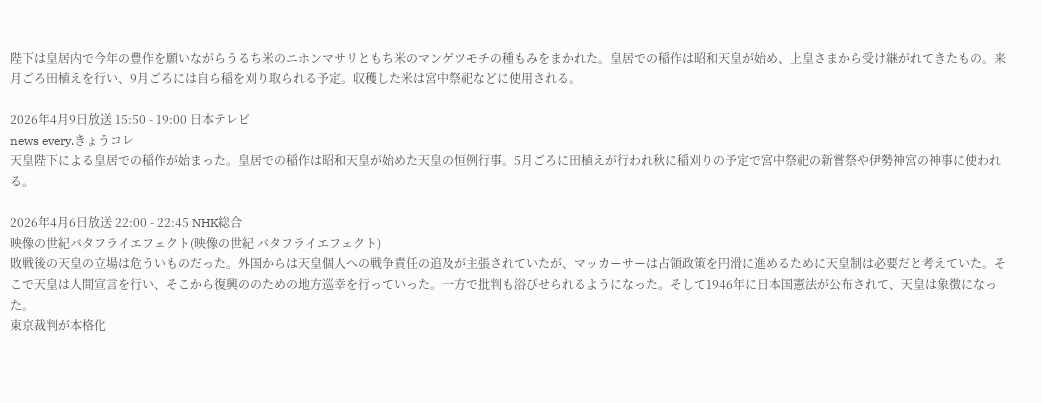陛下は皇居内で今年の豊作を願いながらうるち米のニホンマサリともち米のマンゲツモチの種もみをまかれた。皇居での稲作は昭和天皇が始め、上皇さまから受け継がれてきたもの。来月ごろ田植えを行い、9月ごろには自ら稲を刈り取られる予定。収穫した米は宮中祭祀などに使用される。

2026年4月9日放送 15:50 - 19:00 日本テレビ
news every.きょうコレ
天皇陛下による皇居での稲作が始まった。皇居での稲作は昭和天皇が始めた天皇の恒例行事。5月ごろに田植えが行われ秋に稲刈りの予定で宮中祭祀の新嘗祭や伊勢神宮の神事に使われる。

2026年4月6日放送 22:00 - 22:45 NHK総合
映像の世紀バタフライエフェクト(映像の世紀 バタフライエフェクト)
敗戦後の天皇の立場は危ういものだった。外国からは天皇個人への戦争責任の追及が主張されていたが、マッカーサーは占領政策を円滑に進めるために天皇制は必要だと考えていた。そこで天皇は人間宣言を行い、そこから復興ののための地方巡幸を行っていった。一方で批判も浴びせられるようになった。そして1946年に日本国憲法が公布されて、天皇は象徴になった。
東京裁判が本格化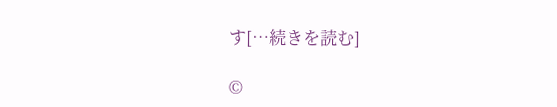す[…続きを読む]

©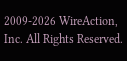2009-2026 WireAction, Inc. All Rights Reserved.